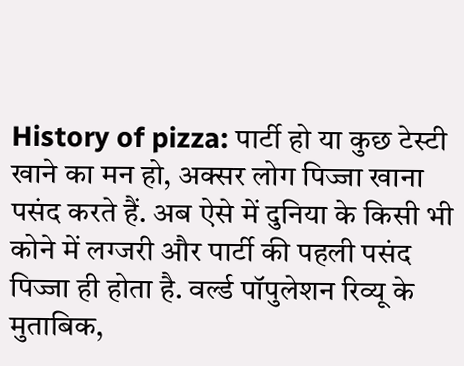History of pizza: पार्टी हो या कुछ टेस्टी खाने का मन हो, अक्सर लोग पिज्जा खाना पसंद करते हैं. अब ऐसे में दुनिया के किसी भी कोने में लग्जरी और पार्टी की पहली पसंद पिज्जा ही होता है. वर्ल्ड पॉपुलेशन रिव्यू के मुताबिक,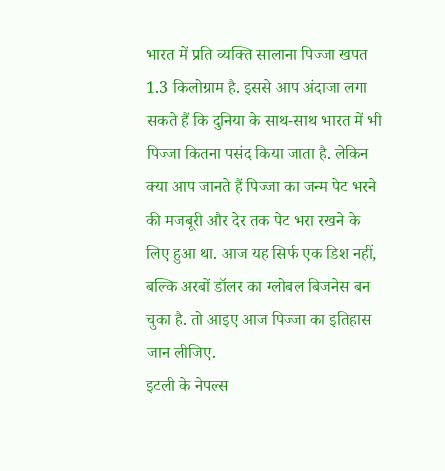भारत में प्रति व्यक्ति सालाना पिज्जा खपत 1.3 किलोग्राम है. इससे आप अंदाजा लगा सकते हैं कि दुनिया के साथ-साथ भारत में भी पिज्जा कितना पसंद किया जाता है. लेकिन क्या आप जानते हैं पिज्जा का जन्म पेट भरने की मजबूरी और देर तक पेट भरा रखने के लिए हुआ था. आज यह सिर्फ एक डिश नहीं, बल्कि अरबों डॉलर का ग्लोबल बिजनेस बन चुका है. तो आइए आज पिज्जा का इतिहास जान लीजिए.
इटली के नेपल्स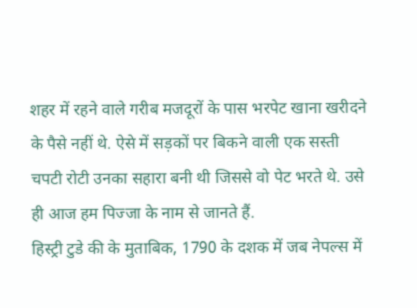शहर में रहने वाले गरीब मजदूरों के पास भरपेट खाना खरीदने के पैसे नहीं थे. ऐसे में सड़कों पर बिकने वाली एक सस्ती चपटी रोटी उनका सहारा बनी थी जिससे वो पेट भरते थे. उसे ही आज हम पिज्जा के नाम से जानते हैं.
हिस्ट्री टुडे की के मुताबिक, 1790 के दशक में जब नेपल्स में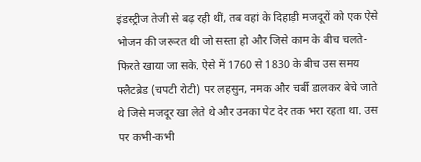इंडस्ट्रीज तेजी से बढ़ रही थीं, तब वहां के दिहाड़ी मजदूरों को एक ऐसे भोजन की जरूरत थी जो सस्ता हो और जिसे काम के बीच चलते-फिरते खाया जा सके. ऐसे में 1760 से 1830 के बीच उस समय फ्लैटब्रेड (चपटी रोटी) पर लहसुन, नमक और चर्बी डालकर बेचे जाते थे जिसे मजदूर खा लेते थे और उनका पेट देर तक भरा रहता था. उस पर कभी-कभी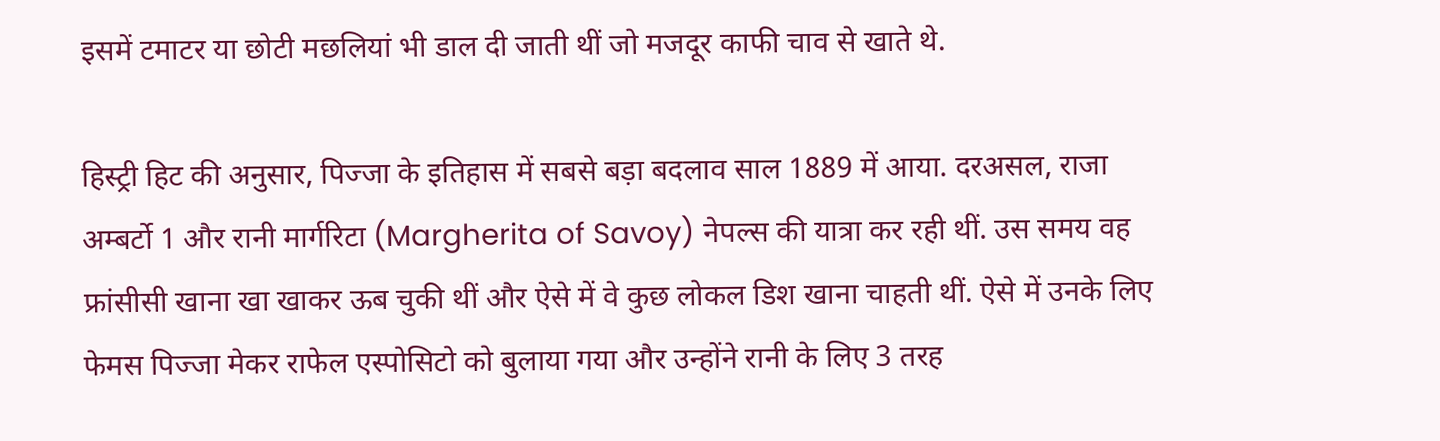इसमें टमाटर या छोटी मछलियां भी डाल दी जाती थीं जो मजदूर काफी चाव से खाते थे.

हिस्ट्री हिट की अनुसार, पिज्जा के इतिहास में सबसे बड़ा बदलाव साल 1889 में आया. दरअसल, राजा अम्बर्टो 1 और रानी मार्गरिटा (Margherita of Savoy) नेपल्स की यात्रा कर रही थीं. उस समय वह फ्रांसीसी खाना खा खाकर ऊब चुकी थीं और ऐसे में वे कुछ लोकल डिश खाना चाहती थीं. ऐसे में उनके लिए फेमस पिज्जा मेकर राफेल एस्पोसिटो को बुलाया गया और उन्होंने रानी के लिए 3 तरह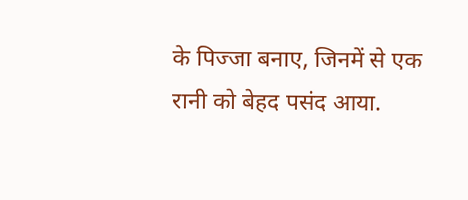के पिज्जा बनाए, जिनमें से एक रानी को बेहद पसंद आया.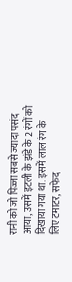रानी को जो पिज्जा सबसे ज्यादा पसंद आया, उसमें इटली के झंडे के 2 रंगों को दिखाया गया था. इसमें लाल रंग के लिए टमाटर, सफेद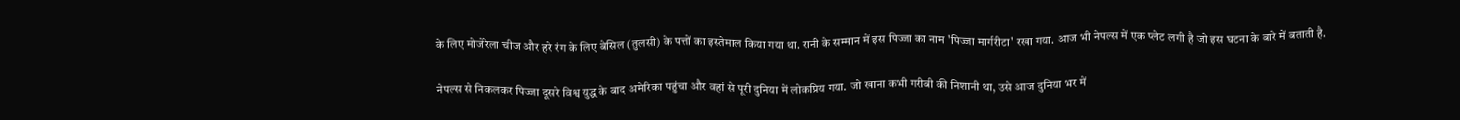के लिए मोजेरेला चीज और हरे रंग के लिए बेसिल (तुलसी) के पत्तों का इस्तेमाल किया गया था. रानी के सम्मान में इस पिज्जा का नाम 'पिज्जा मार्गरीटा' रखा गया. आज भी नेपल्स में एक प्लेट लगी है जो इस घटना के बारे में बताती है.

नेपल्स से निकलकर पिज्जा दूसरे विश्व युद्ध के बाद अमेरिका पहुंचा और वहां से पूरी दुनिया में लोकप्रिय गया. जो खाना कभी गरीबी की निशानी था, उसे आज दुनिया भर में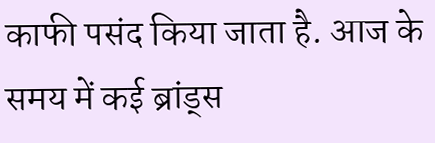काफी पसंद किया जाता है. आज के समय में कई ब्रांड्स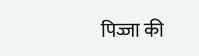पिज्जा की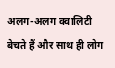अलग-अलग क्वालिटी बेचते हैं और साथ ही लोग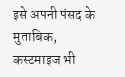इसे अपनी पंसद के मुताबिक, कस्टमाइज भी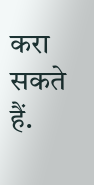करा सकते हैं.